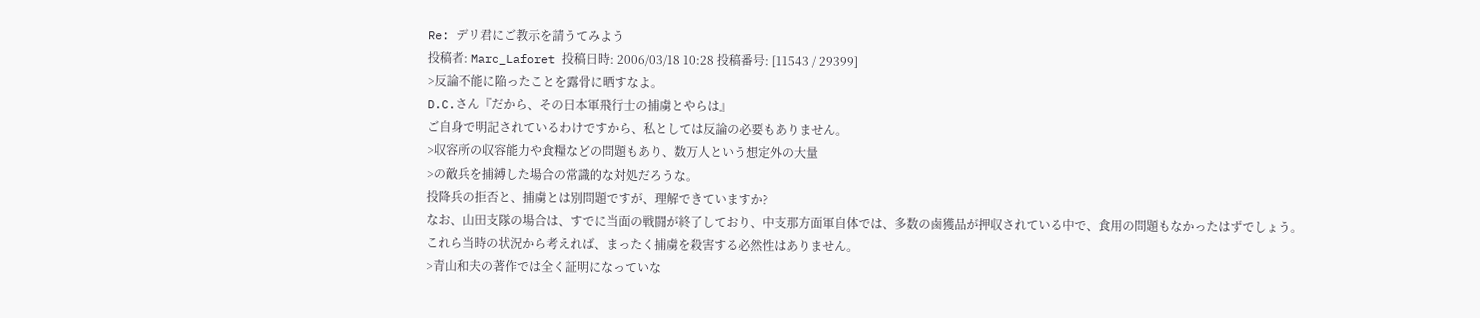Re: デリ君にご教示を請うてみよう
投稿者: Marc_Laforet 投稿日時: 2006/03/18 10:28 投稿番号: [11543 / 29399]
>反論不能に陥ったことを露骨に晒すなよ。
D.C.さん『だから、その日本軍飛行士の捕虜とやらは』
ご自身で明記されているわけですから、私としては反論の必要もありません。
>収容所の収容能力や食糧などの問題もあり、数万人という想定外の大量
>の敵兵を捕縛した場合の常識的な対処だろうな。
投降兵の拒否と、捕虜とは別問題ですが、理解できていますか?
なお、山田支隊の場合は、すでに当面の戦闘が終了しており、中支那方面軍自体では、多数の鹵獲品が押収されている中で、食用の問題もなかったはずでしょう。
これら当時の状況から考えれば、まったく捕虜を殺害する必然性はありません。
>青山和夫の著作では全く証明になっていな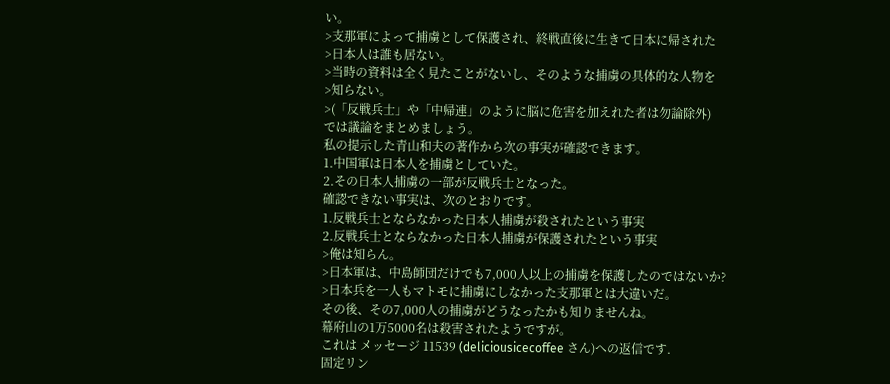い。
>支那軍によって捕虜として保護され、終戦直後に生きて日本に帰された
>日本人は誰も居ない。
>当時の資料は全く見たことがないし、そのような捕虜の具体的な人物を
>知らない。
>(「反戦兵士」や「中帰連」のように脳に危害を加えれた者は勿論除外)
では議論をまとめましょう。
私の提示した青山和夫の著作から次の事実が確認できます。
1.中国軍は日本人を捕虜としていた。
2.その日本人捕虜の一部が反戦兵士となった。
確認できない事実は、次のとおりです。
1.反戦兵士とならなかった日本人捕虜が殺されたという事実
2.反戦兵士とならなかった日本人捕虜が保護されたという事実
>俺は知らん。
>日本軍は、中島師団だけでも7,000人以上の捕虜を保護したのではないか?
>日本兵を一人もマトモに捕虜にしなかった支那軍とは大違いだ。
その後、その7,000人の捕虜がどうなったかも知りませんね。
幕府山の1万5000名は殺害されたようですが。
これは メッセージ 11539 (deliciousicecoffee さん)への返信です.
固定リン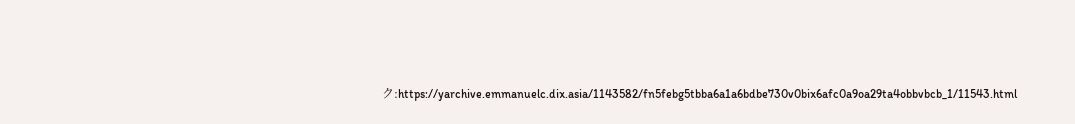ク:https://yarchive.emmanuelc.dix.asia/1143582/fn5febg5tbba6a1a6bdbe730v0bix6afc0a9oa29ta4obbvbcb_1/11543.html